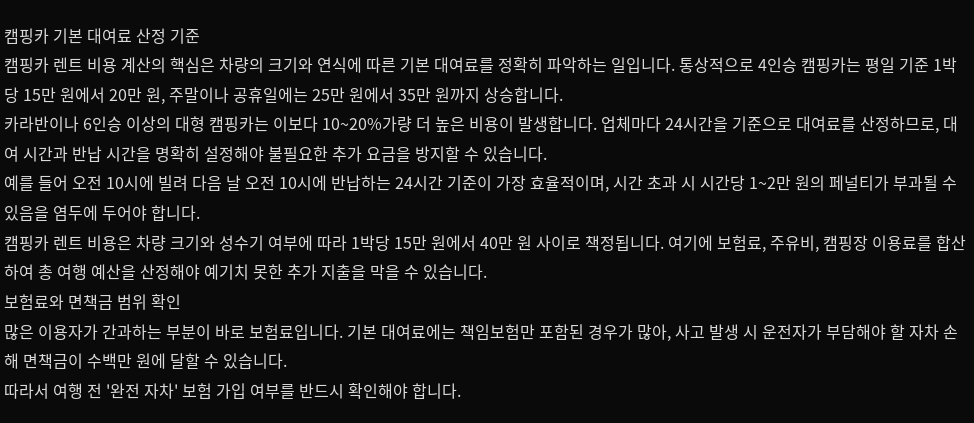캠핑카 기본 대여료 산정 기준
캠핑카 렌트 비용 계산의 핵심은 차량의 크기와 연식에 따른 기본 대여료를 정확히 파악하는 일입니다. 통상적으로 4인승 캠핑카는 평일 기준 1박당 15만 원에서 20만 원, 주말이나 공휴일에는 25만 원에서 35만 원까지 상승합니다.
카라반이나 6인승 이상의 대형 캠핑카는 이보다 10~20%가량 더 높은 비용이 발생합니다. 업체마다 24시간을 기준으로 대여료를 산정하므로, 대여 시간과 반납 시간을 명확히 설정해야 불필요한 추가 요금을 방지할 수 있습니다.
예를 들어 오전 10시에 빌려 다음 날 오전 10시에 반납하는 24시간 기준이 가장 효율적이며, 시간 초과 시 시간당 1~2만 원의 페널티가 부과될 수 있음을 염두에 두어야 합니다.
캠핑카 렌트 비용은 차량 크기와 성수기 여부에 따라 1박당 15만 원에서 40만 원 사이로 책정됩니다. 여기에 보험료, 주유비, 캠핑장 이용료를 합산하여 총 여행 예산을 산정해야 예기치 못한 추가 지출을 막을 수 있습니다.
보험료와 면책금 범위 확인
많은 이용자가 간과하는 부분이 바로 보험료입니다. 기본 대여료에는 책임보험만 포함된 경우가 많아, 사고 발생 시 운전자가 부담해야 할 자차 손해 면책금이 수백만 원에 달할 수 있습니다.
따라서 여행 전 '완전 자차' 보험 가입 여부를 반드시 확인해야 합니다.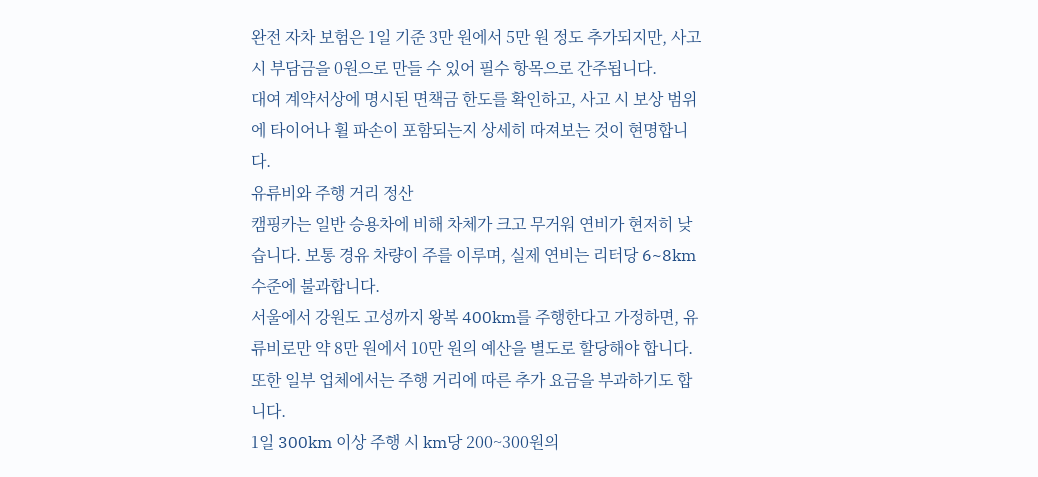완전 자차 보험은 1일 기준 3만 원에서 5만 원 정도 추가되지만, 사고 시 부담금을 0원으로 만들 수 있어 필수 항목으로 간주됩니다.
대여 계약서상에 명시된 면책금 한도를 확인하고, 사고 시 보상 범위에 타이어나 휠 파손이 포함되는지 상세히 따져보는 것이 현명합니다.
유류비와 주행 거리 정산
캠핑카는 일반 승용차에 비해 차체가 크고 무거워 연비가 현저히 낮습니다. 보통 경유 차량이 주를 이루며, 실제 연비는 리터당 6~8km 수준에 불과합니다.
서울에서 강원도 고성까지 왕복 400km를 주행한다고 가정하면, 유류비로만 약 8만 원에서 10만 원의 예산을 별도로 할당해야 합니다. 또한 일부 업체에서는 주행 거리에 따른 추가 요금을 부과하기도 합니다.
1일 300km 이상 주행 시 km당 200~300원의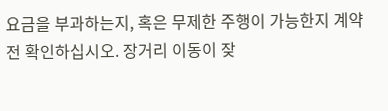요금을 부과하는지, 혹은 무제한 주행이 가능한지 계약 전 확인하십시오. 장거리 이동이 잦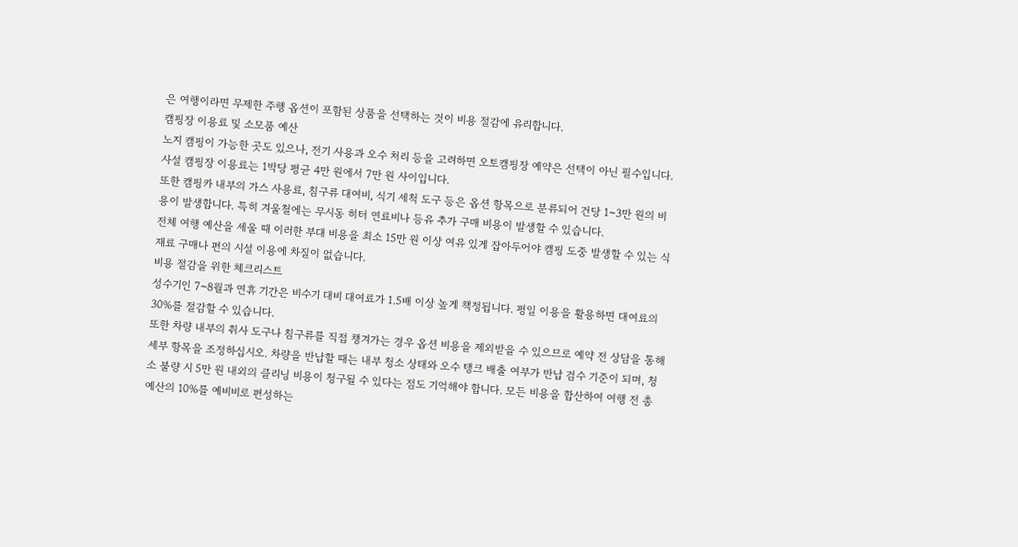은 여행이라면 무제한 주행 옵션이 포함된 상품을 선택하는 것이 비용 절감에 유리합니다.
캠핑장 이용료 및 소모품 예산
노지 캠핑이 가능한 곳도 있으나, 전기 사용과 오수 처리 등을 고려하면 오토캠핑장 예약은 선택이 아닌 필수입니다. 사설 캠핑장 이용료는 1박당 평균 4만 원에서 7만 원 사이입니다.
또한 캠핑카 내부의 가스 사용료, 침구류 대여비, 식기 세척 도구 등은 옵션 항목으로 분류되어 건당 1~3만 원의 비용이 발생합니다. 특히 겨울철에는 무시동 히터 연료비나 등유 추가 구매 비용이 발생할 수 있습니다.
전체 여행 예산을 세울 때 이러한 부대 비용을 최소 15만 원 이상 여유 있게 잡아두어야 캠핑 도중 발생할 수 있는 식재료 구매나 편의 시설 이용에 차질이 없습니다.
비용 절감을 위한 체크리스트
성수기인 7~8월과 연휴 기간은 비수기 대비 대여료가 1.5배 이상 높게 책정됩니다. 평일 이용을 활용하면 대여료의 30%를 절감할 수 있습니다.
또한 차량 내부의 취사 도구나 침구류를 직접 챙겨가는 경우 옵션 비용을 제외받을 수 있으므로 예약 전 상담을 통해 세부 항목을 조정하십시오. 차량을 반납할 때는 내부 청소 상태와 오수 탱크 배출 여부가 반납 검수 기준이 되며, 청소 불량 시 5만 원 내외의 클리닝 비용이 청구될 수 있다는 점도 기억해야 합니다. 모든 비용을 합산하여 여행 전 총 예산의 10%를 예비비로 편성하는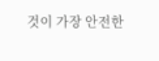것이 가장 안전한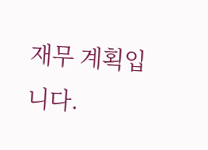재무 계획입니다.